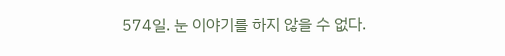574일. 눈 이야기를 하지 않을 수 없다.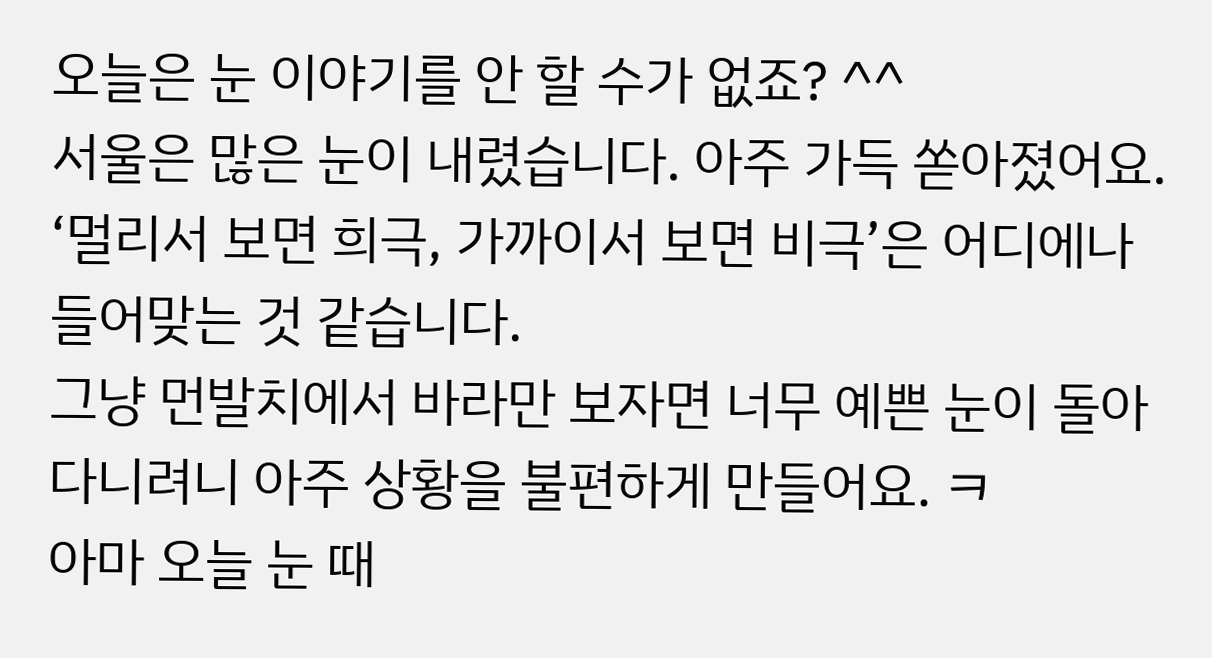오늘은 눈 이야기를 안 할 수가 없죠? ^^
서울은 많은 눈이 내렸습니다. 아주 가득 쏟아졌어요.
‘멀리서 보면 희극, 가까이서 보면 비극’은 어디에나 들어맞는 것 같습니다.
그냥 먼발치에서 바라만 보자면 너무 예쁜 눈이 돌아다니려니 아주 상황을 불편하게 만들어요. ㅋ
아마 오늘 눈 때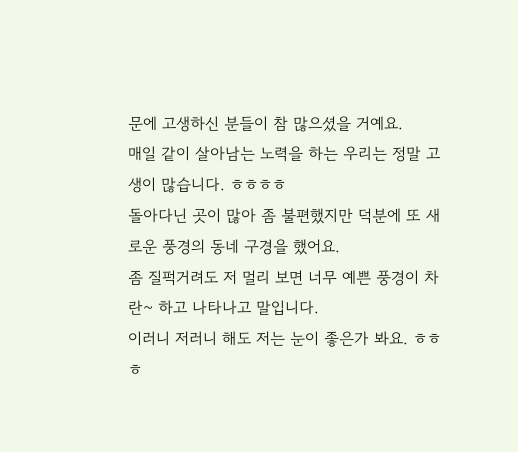문에 고생하신 분들이 참 많으셨을 거예요.
매일 같이 살아남는 노력을 하는 우리는 정말 고생이 많습니다. ㅎㅎㅎㅎ
돌아다닌 곳이 많아 좀 불편했지만 덕분에 또 새로운 풍경의 동네 구경을 했어요.
좀 질퍽거려도 저 멀리 보면 너무 예쁜 풍경이 차란~ 하고 나타나고 말입니다.
이러니 저러니 해도 저는 눈이 좋은가 봐요. ㅎㅎㅎ